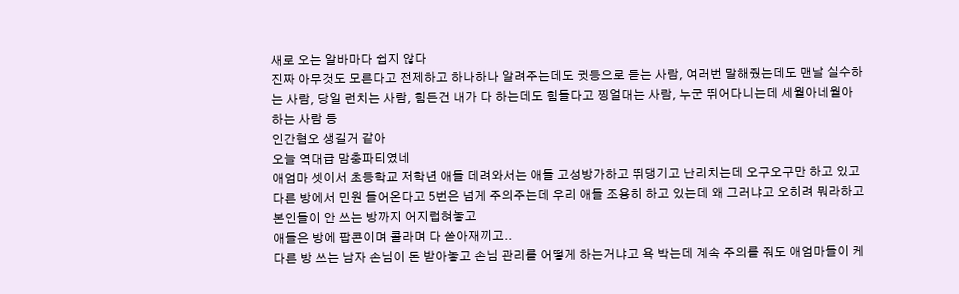새로 오는 알바마다 쉽지 않다
진짜 아무것도 모른다고 전제하고 하나하나 알려주는데도 귓등으로 듣는 사람, 여러번 말해줬는데도 맨날 실수하는 사람, 당일 런치는 사람, 힘든건 내가 다 하는데도 힘들다고 찡얼대는 사람, 누군 뛰어다니는데 세월아네월아 하는 사람 등
인간혐오 생길거 같아
오늘 역대급 맘충파티였네
애엄마 셋이서 초등학교 저학년 애들 데려와서는 애들 고성방가하고 뛰댕기고 난리치는데 오구오구만 하고 있고 다른 방에서 민원 들어온다고 5번은 넘게 주의주는데 우리 애들 조용히 하고 있는데 왜 그러냐고 오히려 뭐라하고 본인들이 안 쓰는 방까지 어지럽혀놓고
애들은 방에 팝콘이며 콜라며 다 쏟아재끼고..
다른 방 쓰는 남자 손님이 돈 받아놓고 손님 관리를 어떻게 하는거냐고 욕 박는데 계속 주의를 줘도 애엄마들이 케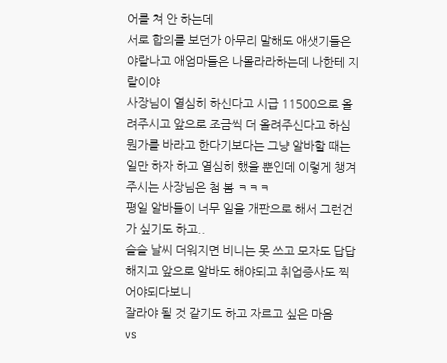어를 쳐 안 하는데
서로 합의를 보던가 아무리 말해도 애샛기들은 야랄나고 애엄마들은 나몰라라하는데 나한테 지랄이야
사장님이 열심히 하신다고 시급 11500으로 올려주시고 앞으로 조금씩 더 올려주신다고 하심
뭔가를 바라고 한다기보다는 그냥 알바할 때는 일만 하자 하고 열심히 했을 뿐인데 이렇게 챙겨주시는 사장님은 첨 봄 ㅋㅋㅋ
평일 알바들이 너무 일을 개판으로 해서 그런건가 싶기도 하고..
슬슬 날씨 더워지면 비니는 못 쓰고 모자도 답답해지고 앞으로 알바도 해야되고 취업증사도 찍어야되다보니
잘라야 될 것 같기도 하고 자르고 싶은 마음
vs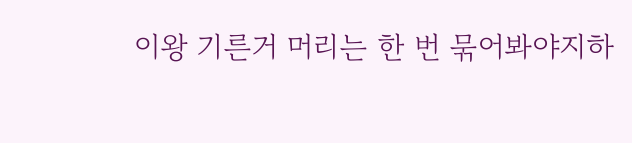이왕 기른거 머리는 한 번 묶어봐야지하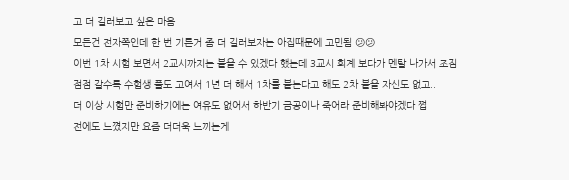고 더 길러보고 싶은 마음
모든건 전자쪽인데 한 번 기른거 좀 더 길러보자는 아집때문에 고민됨 😕😕
이번 1차 시험 보면서 2교시까지는 붙을 수 있겠다 했는데 3교시 회계 보다가 멘탈 나가서 조짐
점점 갈수록 수험생 풀도 고여서 1년 더 해서 1차를 붙는다고 해도 2차 붙을 자신도 없고..
더 이상 시험만 준비하기에는 여유도 없어서 하반기 금공이나 죽어라 준비해봐야겠다 쩝
전에도 느꼈지만 요즘 더더욱 느끼는게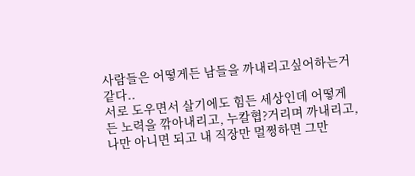사람들은 어떻게든 남들을 까내리고싶어하는거 같다..
서로 도우면서 살기에도 힘든 세상인데 어떻게든 노력을 깎아내리고, 누칼협?거리며 까내리고, 나만 아니면 되고 내 직장만 멀쩡하면 그만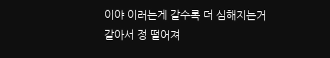이야 이러는게 갈수록 더 심해지는거 같아서 정 떨어져